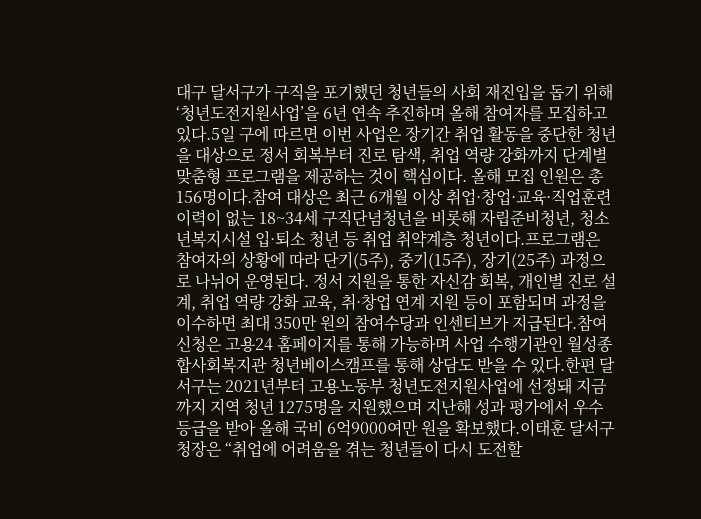대구 달서구가 구직을 포기했던 청년들의 사회 재진입을 돕기 위해 ‘청년도전지원사업’을 6년 연속 추진하며 올해 참여자를 모집하고 있다.5일 구에 따르면 이번 사업은 장기간 취업 활동을 중단한 청년을 대상으로 정서 회복부터 진로 탐색, 취업 역량 강화까지 단계별 맞춤형 프로그램을 제공하는 것이 핵심이다. 올해 모집 인원은 총 156명이다.참여 대상은 최근 6개월 이상 취업·창업·교육·직업훈련 이력이 없는 18~34세 구직단념청년을 비롯해 자립준비청년, 청소년복지시설 입·퇴소 청년 등 취업 취약계층 청년이다.프로그램은 참여자의 상황에 따라 단기(5주), 중기(15주), 장기(25주) 과정으로 나뉘어 운영된다. 정서 지원을 통한 자신감 회복, 개인별 진로 설계, 취업 역량 강화 교육, 취·창업 연계 지원 등이 포함되며 과정을 이수하면 최대 350만 원의 참여수당과 인센티브가 지급된다.참여 신청은 고용24 홈페이지를 통해 가능하며 사업 수행기관인 월성종합사회복지관 청년베이스캠프를 통해 상담도 받을 수 있다.한편 달서구는 2021년부터 고용노동부 청년도전지원사업에 선정돼 지금까지 지역 청년 1275명을 지원했으며 지난해 성과 평가에서 우수 등급을 받아 올해 국비 6억9000여만 원을 확보했다.이태훈 달서구청장은 “취업에 어려움을 겪는 청년들이 다시 도전할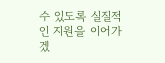수 있도록 실질적인 지원을 이어가겠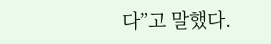다”고 말했다.